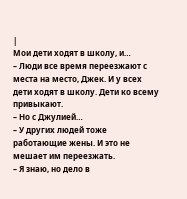|
Мои дети ходят в школу, и…
– Люди все время переезжают с места на место, Джек. И у всех дети ходят в школу. Дети ко всему привыкают.
– Но с Джулией…
– У других людей тоже работающие жены. И это не мешает им переезжать.
– Я знаю, но дело в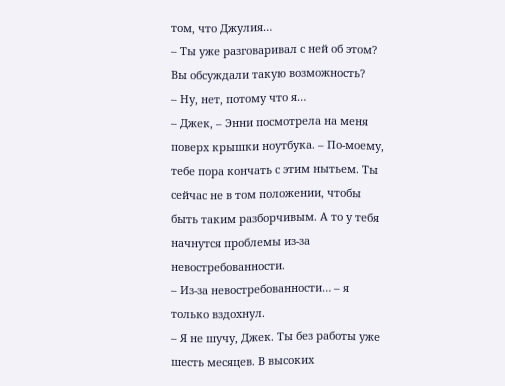том, что Джулия…
– Ты уже разговаривал с ней об этом? Вы обсуждали такую возможность?
– Ну, нет, потому что я…
– Джек, – Энни посмотрела на меня поверх крышки ноутбука. – По‑моему, тебе пора кончать с этим нытьем. Ты сейчас не в том положении, чтобы быть таким разборчивым. А то у тебя начнутся проблемы из‑за невостребованности.
– Из‑за невостребованности… – я только вздохнул.
– Я не шучу, Джек. Ты без работы уже шесть месяцев. В высоких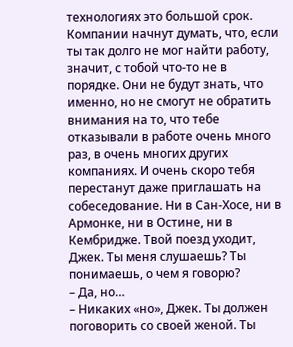технологиях это большой срок. Компании начнут думать, что, если ты так долго не мог найти работу, значит, с тобой что‑то не в порядке. Они не будут знать, что именно, но не смогут не обратить внимания на то, что тебе отказывали в работе очень много раз, в очень многих других компаниях. И очень скоро тебя перестанут даже приглашать на собеседование. Ни в Сан‑Хосе, ни в Армонке, ни в Остине, ни в Кембридже. Твой поезд уходит, Джек. Ты меня слушаешь? Ты понимаешь, о чем я говорю?
– Да, но…
– Никаких «но», Джек. Ты должен поговорить со своей женой. Ты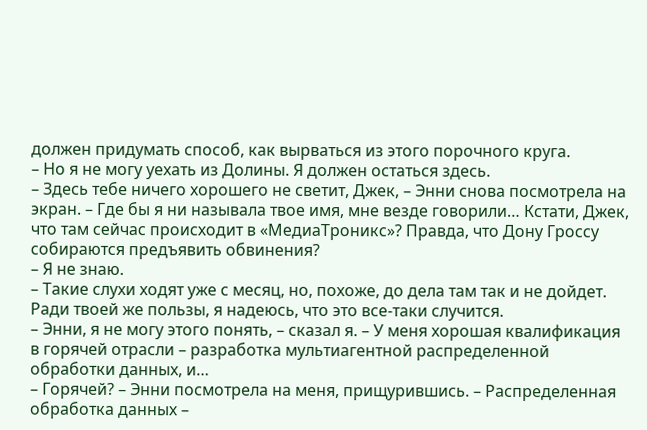должен придумать способ, как вырваться из этого порочного круга.
– Но я не могу уехать из Долины. Я должен остаться здесь.
– Здесь тебе ничего хорошего не светит, Джек, – Энни снова посмотрела на экран. – Где бы я ни называла твое имя, мне везде говорили… Кстати, Джек, что там сейчас происходит в «МедиаТроникс»? Правда, что Дону Гроссу собираются предъявить обвинения?
– Я не знаю.
– Такие слухи ходят уже с месяц, но, похоже, до дела там так и не дойдет. Ради твоей же пользы, я надеюсь, что это все‑таки случится.
– Энни, я не могу этого понять, – сказал я. – У меня хорошая квалификация в горячей отрасли – разработка мультиагентной распределенной обработки данных, и…
– Горячей? – Энни посмотрела на меня, прищурившись. – Распределенная обработка данных –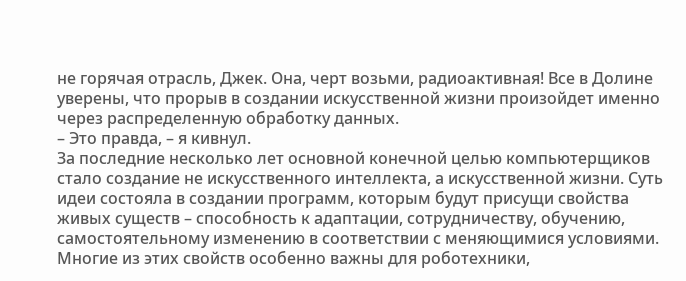не горячая отрасль, Джек. Она, черт возьми, радиоактивная! Все в Долине уверены, что прорыв в создании искусственной жизни произойдет именно через распределенную обработку данных.
– Это правда, – я кивнул.
За последние несколько лет основной конечной целью компьютерщиков стало создание не искусственного интеллекта, а искусственной жизни. Суть идеи состояла в создании программ, которым будут присущи свойства живых существ – способность к адаптации, сотрудничеству, обучению, самостоятельному изменению в соответствии с меняющимися условиями. Многие из этих свойств особенно важны для роботехники,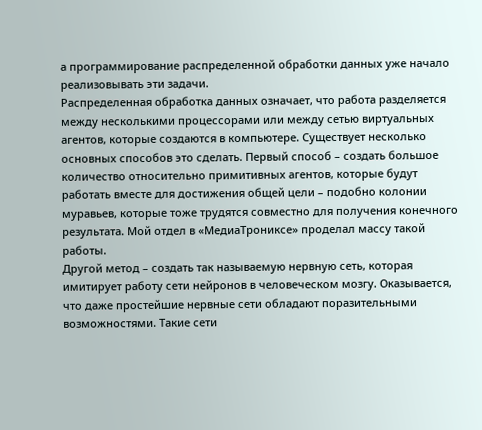а программирование распределенной обработки данных уже начало реализовывать эти задачи.
Распределенная обработка данных означает, что работа разделяется между несколькими процессорами или между сетью виртуальных агентов, которые создаются в компьютере. Существует несколько основных способов это сделать. Первый способ – создать большое количество относительно примитивных агентов, которые будут работать вместе для достижения общей цели – подобно колонии муравьев, которые тоже трудятся совместно для получения конечного результата. Мой отдел в «МедиаТрониксе» проделал массу такой работы.
Другой метод – создать так называемую нервную сеть, которая имитирует работу сети нейронов в человеческом мозгу. Оказывается, что даже простейшие нервные сети обладают поразительными возможностями. Такие сети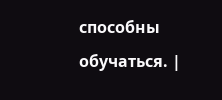способны обучаться. |